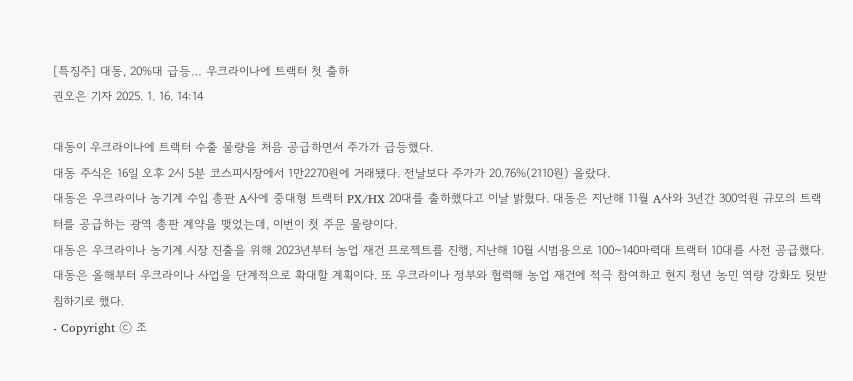[특징주] 대동, 20%대 급등… 우크라이나에 트랙터 첫 출하
권오은 기자 2025. 1. 16. 14:14

대동이 우크라이나에 트랙터 수출 물량을 처음 공급하면서 주가가 급등했다.
대동 주식은 16일 오후 2시 5분 코스피시장에서 1만2270원에 거래됐다. 전날보다 주가가 20.76%(2110원) 올랐다.
대동은 우크라이나 농기계 수입 총판 A사에 중대형 트랙터 PX/HX 20대를 출하했다고 이날 밝혔다. 대동은 지난해 11월 A사와 3년간 300억원 규모의 트랙터를 공급하는 광역 총판 계약을 맺었는데, 이번이 첫 주문 물량이다.
대동은 우크라이나 농기계 시장 진출을 위해 2023년부터 농업 재건 프로젝트를 진행, 지난해 10월 시범용으로 100~140마력대 트랙터 10대를 사전 공급했다.
대동은 올해부터 우크라이나 사업을 단계적으로 확대할 계획이다. 또 우크라이나 정부와 협력해 농업 재건에 적극 참여하고 현지 청년 농민 역량 강화도 뒷받침하기로 했다.
- Copyright ⓒ 조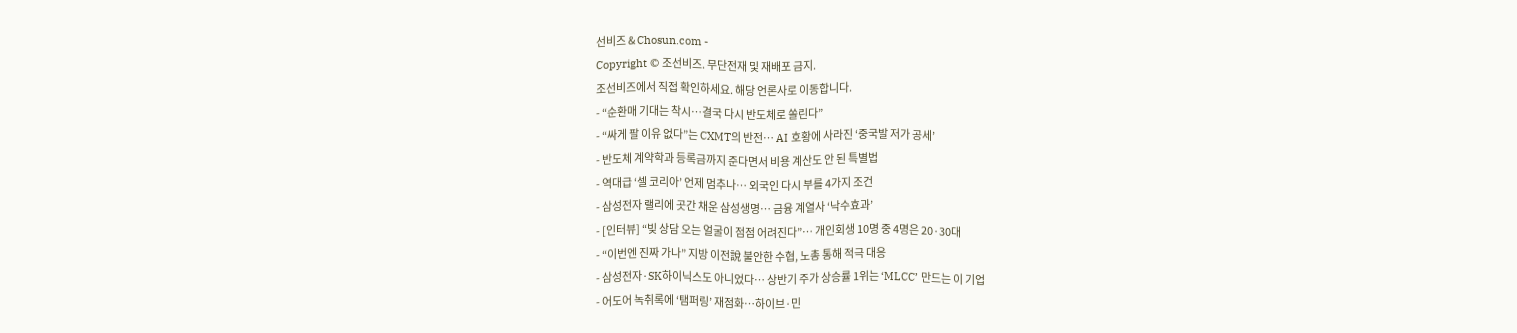선비즈 & Chosun.com -
Copyright © 조선비즈. 무단전재 및 재배포 금지.
조선비즈에서 직접 확인하세요. 해당 언론사로 이동합니다.
- “순환매 기대는 착시…결국 다시 반도체로 쏠린다”
- “싸게 팔 이유 없다”는 CXMT의 반전… AI 호황에 사라진 ‘중국발 저가 공세’
- 반도체 계약학과 등록금까지 준다면서 비용 계산도 안 된 특별법
- 역대급 ‘셀 코리아’ 언제 멈추나… 외국인 다시 부를 4가지 조건
- 삼성전자 랠리에 곳간 채운 삼성생명… 금융 계열사 ‘낙수효과’
- [인터뷰] “빚 상담 오는 얼굴이 점점 어려진다”… 개인회생 10명 중 4명은 20·30대
- “이번엔 진짜 가나” 지방 이전說 불안한 수협, 노총 통해 적극 대응
- 삼성전자·SK하이닉스도 아니었다… 상반기 주가 상승률 1위는 ‘MLCC’ 만드는 이 기업
- 어도어 녹취록에 ‘탬퍼링’ 재점화…하이브·민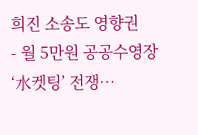희진 소송도 영향권
- 월 5만원 공공수영장 ‘水켓팅’ 전쟁…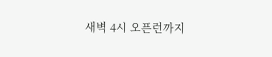새벽 4시 오픈런까지